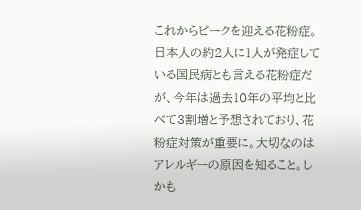これからピークを迎える花粉症。日本人の約2人に1人が発症している国民病とも言える花粉症だが、今年は過去10年の平均と比べて3割増と予想されており、花粉症対策が重要に。大切なのはアレルギーの原因を知ること。しかも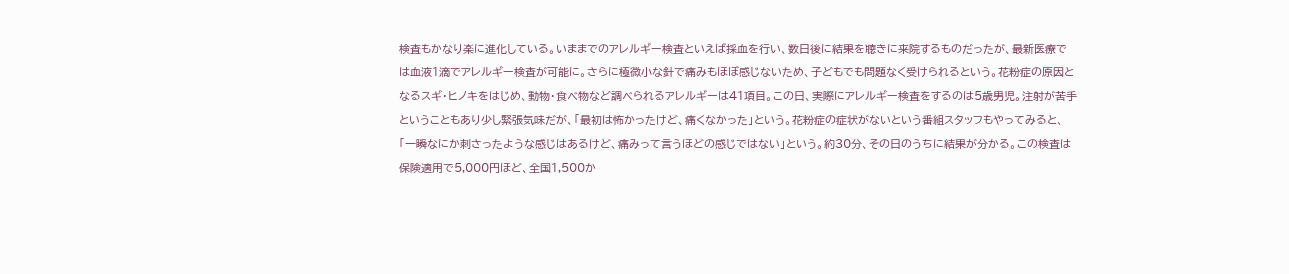検査もかなり楽に進化している。いままでのアレルギー検査といえば採血を行い、数日後に結果を聴きに来院するものだったが、最新医療では血液1滴でアレルギー検査が可能に。さらに極微小な針で痛みもほぼ感じないため、子どもでも問題なく受けられるという。花粉症の原因となるスギ・ヒノキをはじめ、動物・食べ物など調べられるアレルギーは41項目。この日、実際にアレルギー検査をするのは5歳男児。注射が苦手ということもあり少し緊張気味だが、「最初は怖かったけど、痛くなかった」という。花粉症の症状がないという番組スタッフもやってみると、「一瞬なにか刺さったような感じはあるけど、痛みって言うほどの感じではない」という。約30分、その日のうちに結果が分かる。この検査は保険適用で5,000円ほど、全国1,500か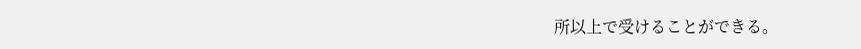所以上で受けることができる。